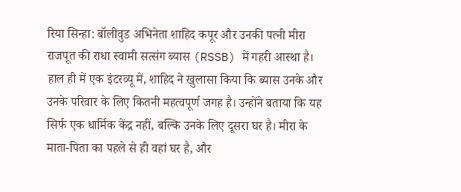रिया सिन्हा: बॉलीवुड अभिनेता शाहिद कपूर और उनकी पत्नी मीरा राजपूत की राधा स्वामी सत्संग ब्यास (RSSB) में गहरी आस्था है। हाल ही में एक इंटरव्यू में, शाहिद ने खुलासा किया कि ब्यास उनके और उनके परिवार के लिए कितनी महत्वपूर्ण जगह है। उन्होंने बताया कि यह सिर्फ एक धार्मिक केंद्र नहीं, बल्कि उनके लिए दूसरा घर है। मीरा के माता-पिता का पहले से ही वहां घर है, और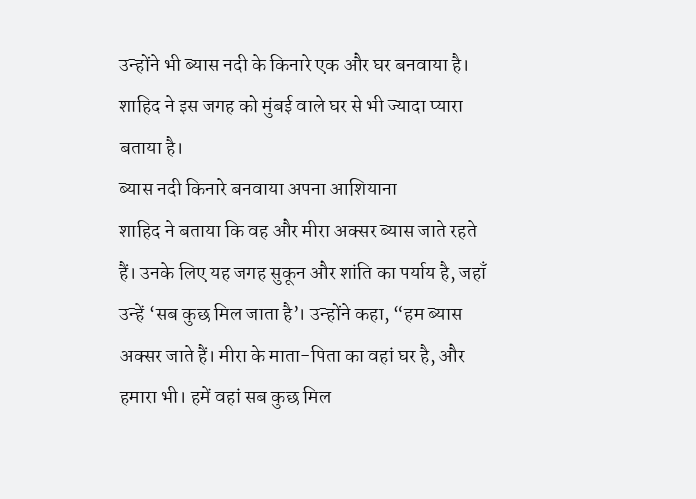उन्होंने भी ब्यास नदी के किनारे एक और घर बनवाया है। शाहिद ने इस जगह को मुंबई वाले घर से भी ज्यादा प्यारा बताया है।
ब्यास नदी किनारे बनवाया अपना आशियाना
शाहिद ने बताया कि वह और मीरा अक्सर ब्यास जाते रहते हैं। उनके लिए यह जगह सुकून और शांति का पर्याय है, जहाँ उन्हें ‘सब कुछ मिल जाता है’। उन्होंने कहा, “हम ब्यास अक्सर जाते हैं। मीरा के माता-पिता का वहां घर है, और हमारा भी। हमें वहां सब कुछ मिल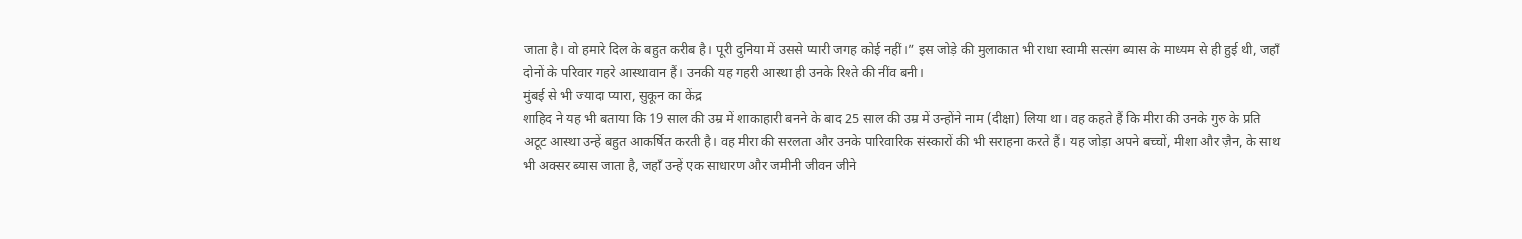जाता है। वो हमारे दिल के बहुत करीब है। पूरी दुनिया में उससे प्यारी जगह कोई नहीं।” इस जोड़े की मुलाकात भी राधा स्वामी सत्संग ब्यास के माध्यम से ही हुई थी, जहाँ दोनों के परिवार गहरे आस्थावान हैं। उनकी यह गहरी आस्था ही उनके रिश्ते की नींव बनी।
मुंबई से भी ज्यादा प्यारा, सुकून का केंद्र
शाहिद ने यह भी बताया कि 19 साल की उम्र में शाकाहारी बनने के बाद 25 साल की उम्र में उन्होंने नाम (दीक्षा) लिया था। वह कहते हैं कि मीरा की उनके गुरु के प्रति अटूट आस्था उन्हें बहुत आकर्षित करती है। वह मीरा की सरलता और उनके पारिवारिक संस्कारों की भी सराहना करते हैं। यह जोड़ा अपने बच्चों, मीशा और ज़ैन, के साथ भी अक्सर ब्यास जाता है, जहाँ उन्हें एक साधारण और जमीनी जीवन जीने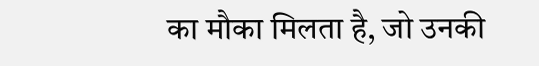का मौका मिलता है, जो उनकी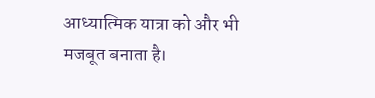आध्यात्मिक यात्रा को और भी मजबूत बनाता है।